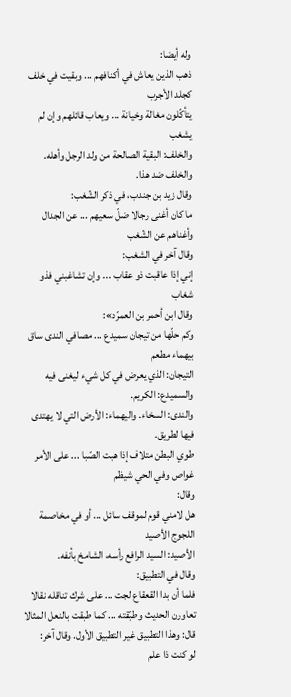وله أيضا:
ذهب الذين يعاش في أكنافهم ... وبقيت في خلف كجلد الأجرب
يتأكّلون مغالة وخيانة ... ويعاب قائلهم وإن لم يشغب
والخلف: البقية الصالحة من ولد الرجل وأهله. والخلف ضد هذا.
وقال زيد بن جندب، في ذكر الشّغب:
ما كان أغنى رجالا ضلّ سعيهم ... عن الجدال وأغناهم عن الشّغب
وقال آخر في الشغب:
إني إذا عاقبت ذو عقاب ... وإن تشاغبني فذو شغاب
وقال ابن أحمر بن العمرّد»:
وكم حلّها من تيجان سميدع ... مصافي الندى ساق بيهماء مطعم
التيجان: الذي يعرض في كل شيء ليغنى فيه والسميدع: الكريم.
والندى: السخاء. واليهماء: الأرض التي لا يهتدى فيها لطريق.
طوي البطن متلاف إذا هبت الصّبا ... على الأمر غواص وفي الحي شيظم
وقال:
هل لامني قوم لموقف سائل ... أو في مخاصمة اللجوج الأصيد
الأصيد: السيد الرافع رأسه، الشامخ بأنفه.
وقال في التطبيق:
فلما أن بدا القعقاع لجت ... على شرك تناقله نقالا
تعاورن الحديث وطبّقته ... كما طبقت بالنعل المثالا
قال: وهذا التطبيق غير التطبيق الأول. وقال آخر:
لو كنت ذا علم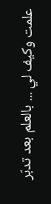علمت وكيف لي ... بالعلم بعد تدبّر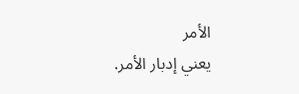الأمر
يعني إدبار الأمر.